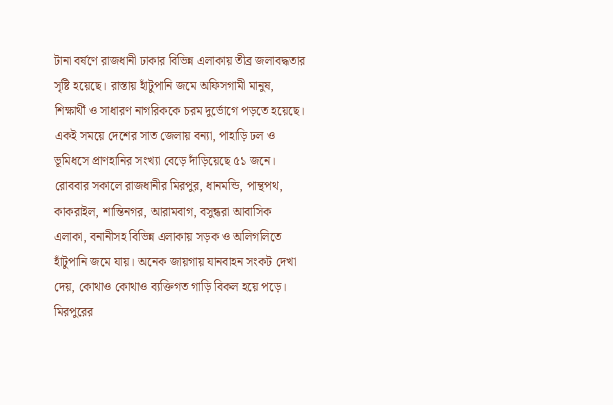টানা বর্ষণে রাজধানী ঢাকার বিভিন্ন এলাকায় তীব্র জলাবদ্ধতার সৃষ্টি হয়েছে। রাস্তায় হাঁটুপানি জমে অফিসগামী মানুষ, শিক্ষার্থী ও সাধারণ নাগরিককে চরম দুর্ভোগে পড়তে হয়েছে। একই সময়ে দেশের সাত জেলায় বন্যা, পাহাড়ি ঢল ও ভূমিধসে প্রাণহানির সংখ্যা বেড়ে দাঁড়িয়েছে ৫১ জনে।
রোববার সকালে রাজধানীর মিরপুর, ধানমন্ডি, পান্থপথ, কাকরাইল, শান্তিনগর, আরামবাগ, বসুন্ধরা আবাসিক এলাকা, বনানীসহ বিভিন্ন এলাকায় সড়ক ও অলিগলিতে হাঁটুপানি জমে যায়। অনেক জায়গায় যানবাহন সংকট দেখা দেয়, কোথাও কোথাও ব্যক্তিগত গাড়ি বিকল হয়ে পড়ে।
মিরপুরের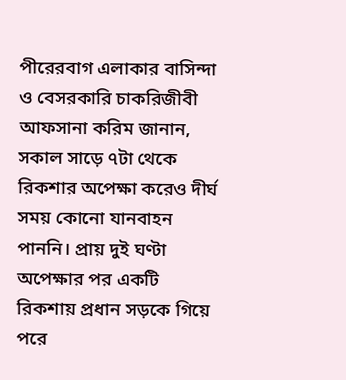পীরেরবাগ এলাকার বাসিন্দা ও বেসরকারি চাকরিজীবী আফসানা করিম জানান, সকাল সাড়ে ৭টা থেকে রিকশার অপেক্ষা করেও দীর্ঘ সময় কোনো যানবাহন পাননি। প্রায় দুই ঘণ্টা অপেক্ষার পর একটি রিকশায় প্রধান সড়কে গিয়ে পরে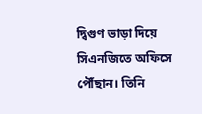দ্বিগুণ ভাড়া দিয়ে সিএনজিতে অফিসে পৌঁছান। তিনি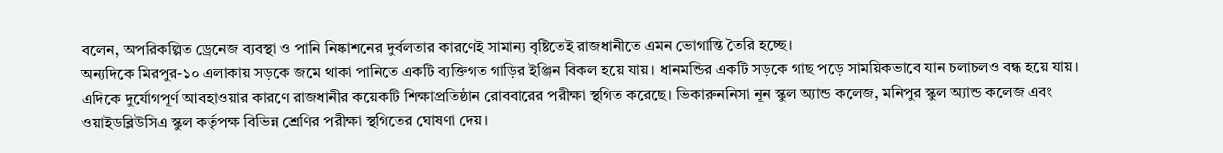বলেন, অপরিকল্পিত ড্রেনেজ ব্যবস্থা ও পানি নিষ্কাশনের দুর্বলতার কারণেই সামান্য বৃষ্টিতেই রাজধানীতে এমন ভোগান্তি তৈরি হচ্ছে।
অন্যদিকে মিরপুর-১০ এলাকায় সড়কে জমে থাকা পানিতে একটি ব্যক্তিগত গাড়ির ইঞ্জিন বিকল হয়ে যায়। ধানমন্ডির একটি সড়কে গাছ পড়ে সাময়িকভাবে যান চলাচলও বন্ধ হয়ে যায়।
এদিকে দুর্যোগপূর্ণ আবহাওয়ার কারণে রাজধানীর কয়েকটি শিক্ষাপ্রতিষ্ঠান রোববারের পরীক্ষা স্থগিত করেছে। ভিকারুননিসা নূন স্কুল অ্যান্ড কলেজ, মনিপুর স্কুল অ্যান্ড কলেজ এবং ওয়াইডব্লিউসিএ স্কুল কর্তৃপক্ষ বিভিন্ন শ্রেণির পরীক্ষা স্থগিতের ঘোষণা দেয়।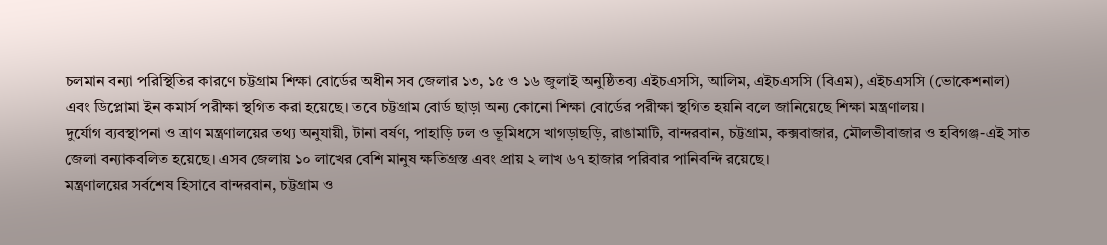চলমান বন্যা পরিস্থিতির কারণে চট্টগ্রাম শিক্ষা বোর্ডের অধীন সব জেলার ১৩, ১৫ ও ১৬ জুলাই অনুষ্ঠিতব্য এইচএসসি, আলিম, এইচএসসি (বিএম), এইচএসসি (ভোকেশনাল) এবং ডিপ্লোমা ইন কমার্স পরীক্ষা স্থগিত করা হয়েছে। তবে চট্টগ্রাম বোর্ড ছাড়া অন্য কোনো শিক্ষা বোর্ডের পরীক্ষা স্থগিত হয়নি বলে জানিয়েছে শিক্ষা মন্ত্রণালয়।
দুর্যোগ ব্যবস্থাপনা ও ত্রাণ মন্ত্রণালয়ের তথ্য অনুযায়ী, টানা বর্ষণ, পাহাড়ি ঢল ও ভূমিধসে খাগড়াছড়ি, রাঙামাটি, বান্দরবান, চট্টগ্রাম, কক্সবাজার, মৌলভীবাজার ও হবিগঞ্জ-এই সাত জেলা বন্যাকবলিত হয়েছে। এসব জেলায় ১০ লাখের বেশি মানুষ ক্ষতিগ্রস্ত এবং প্রায় ২ লাখ ৬৭ হাজার পরিবার পানিবন্দি রয়েছে।
মন্ত্রণালয়ের সর্বশেষ হিসাবে বান্দরবান, চট্টগ্রাম ও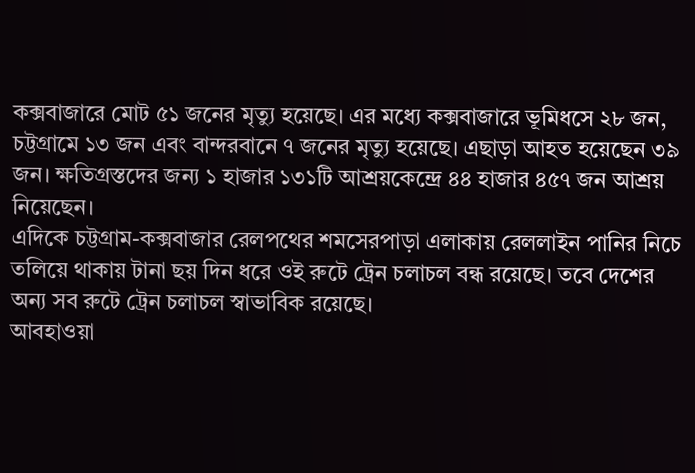কক্সবাজারে মোট ৫১ জনের মৃত্যু হয়েছে। এর মধ্যে কক্সবাজারে ভূমিধসে ২৮ জন, চট্টগ্রামে ১৩ জন এবং বান্দরবানে ৭ জনের মৃত্যু হয়েছে। এছাড়া আহত হয়েছেন ৩৯ জন। ক্ষতিগ্রস্তদের জন্য ১ হাজার ১৩১টি আশ্রয়কেন্দ্রে ৪৪ হাজার ৪৫৭ জন আশ্রয় নিয়েছেন।
এদিকে চট্টগ্রাম-কক্সবাজার রেলপথের শমসেরপাড়া এলাকায় রেললাইন পানির নিচে তলিয়ে থাকায় টানা ছয় দিন ধরে ওই রুটে ট্রেন চলাচল বন্ধ রয়েছে। তবে দেশের অন্য সব রুটে ট্রেন চলাচল স্বাভাবিক রয়েছে।
আবহাওয়া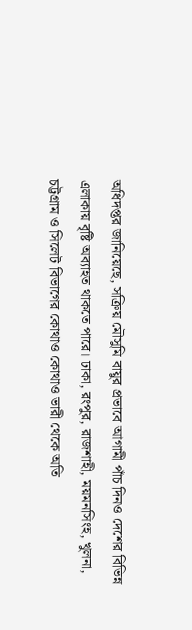অধিদপ্তর জানিয়েছে, সক্রিয় মৌসুমি বায়ুর প্রভাবে আগামী পাঁচ দিনও দেশের বিভিন্ন এলাকায় বৃষ্টি অব্যাহত থাকতে পারে। ঢাকা, রংপুর, রাজশাহী, ময়মনসিংহ, খুলনা, চট্টগ্রাম ও সিলেট বিভাগের কোথাও কোথাও ভারী থেকে অতি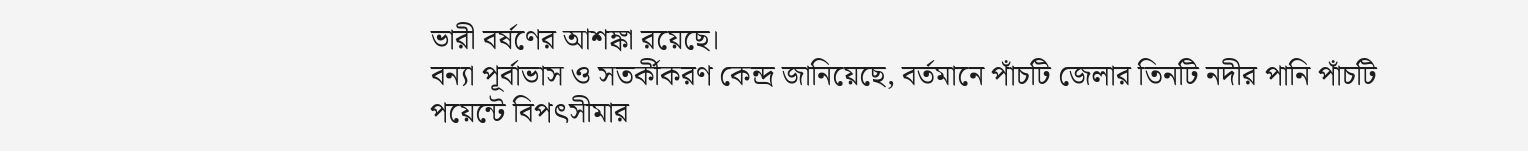ভারী বর্ষণের আশঙ্কা রয়েছে।
বন্যা পূর্বাভাস ও সতর্কীকরণ কেন্দ্র জানিয়েছে, বর্তমানে পাঁচটি জেলার তিনটি নদীর পানি পাঁচটি পয়েন্টে বিপৎসীমার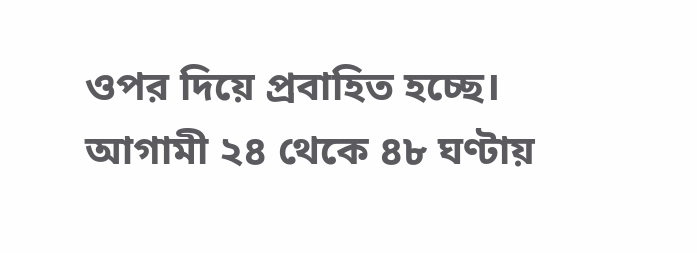ওপর দিয়ে প্রবাহিত হচ্ছে। আগামী ২৪ থেকে ৪৮ ঘণ্টায়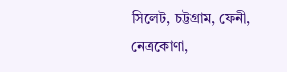সিলেট, চট্টগ্রাম, ফেনী, নেত্রকোণা,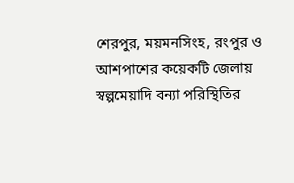শেরপুর, ময়মনসিংহ, রংপুর ও আশপাশের কয়েকটি জেলায় স্বল্পমেয়াদি বন্যা পরিস্থিতির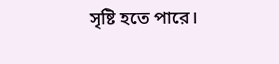সৃষ্টি হতে পারে।